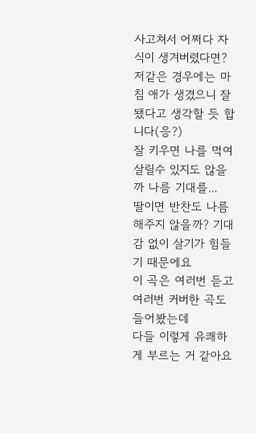사고쳐서 어쩌다 자식이 생겨버렸다면?
저같은 경우에는 마침 애가 생겼으니 잘됐다고 생각할 듯 합니다(응?)
잘 키우면 나를 먹여살릴수 있지도 않을까 나름 기대를...
딸이면 반찬도 나름 해주지 않을까? 기대감 없이 살기가 힘들기 때문에요
이 곡은 여러번 듣고 여러번 커버한 곡도 들어봤는데
다들 이렇게 유쾌하게 부르는 거 같아요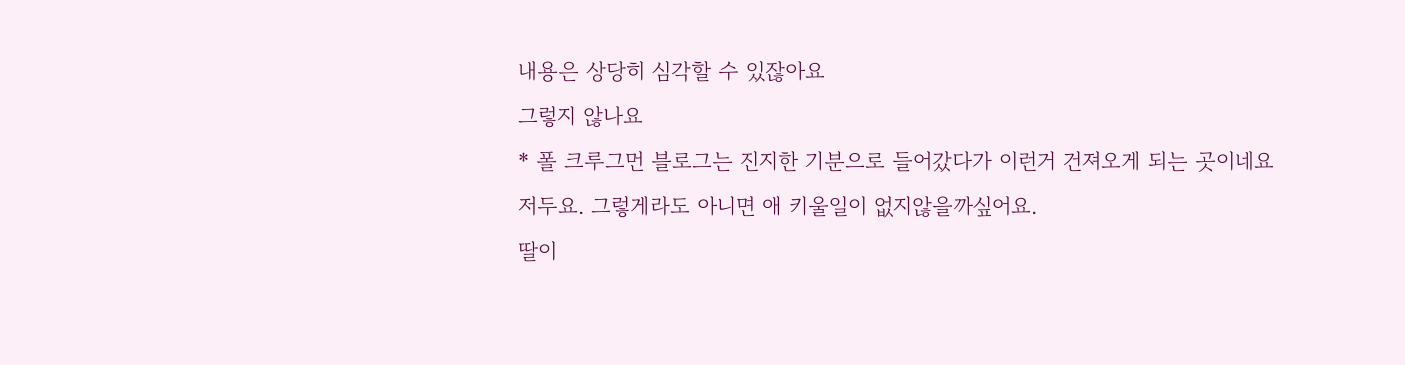내용은 상당히 심각할 수 있잖아요
그렇지 않나요
* 폴 크루그먼 블로그는 진지한 기분으로 들어갔다가 이런거 건져오게 되는 곳이네요
저두요. 그렇게라도 아니면 애 키울일이 없지않을까싶어요.
딸이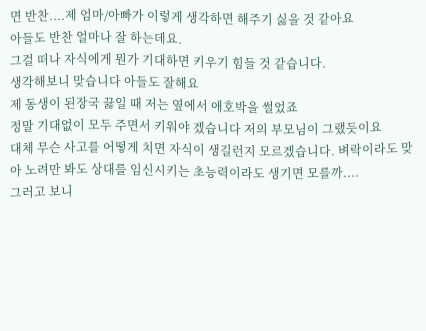면 반찬....제 엄마/아빠가 이렇게 생각하면 해주기 싫을 것 같아요
아들도 반찬 얼마나 잘 하는데요.
그걸 떠나 자식에게 뭔가 기대하면 키우기 힘들 것 같습니다.
생각해보니 맞습니다 아들도 잘해요
제 동생이 된장국 끓일 때 저는 옆에서 애호박을 썰었죠
정말 기대없이 모두 주면서 키워야 겠습니다 저의 부모님이 그랬듯이요
대체 무슨 사고를 어떻게 치면 자식이 생길런지 모르겠습니다. 벼락이라도 맞아 노려만 봐도 상대를 임신시키는 초능력이라도 생기면 모를까....
그러고 보니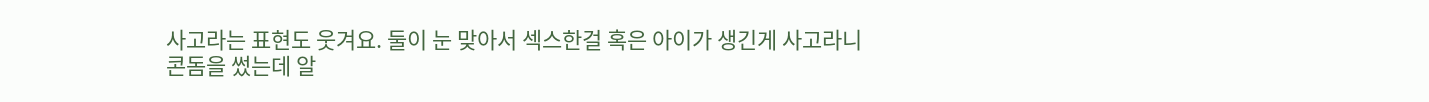사고라는 표현도 웃겨요. 둘이 눈 맞아서 섹스한걸 혹은 아이가 생긴게 사고라니
콘돔을 썼는데 알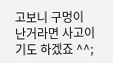고보니 구멍이 난거라면 사고이기도 하겠죠 ^^;